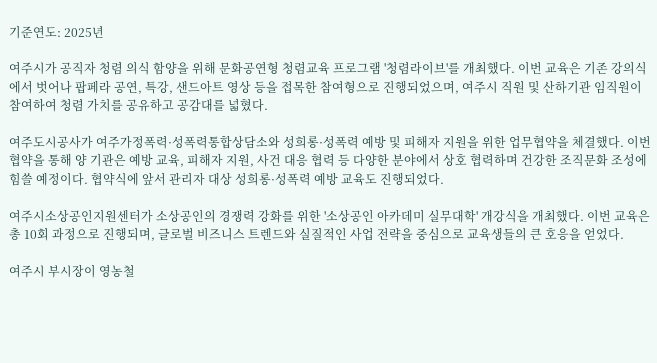기준연도: 2025년

여주시가 공직자 청렴 의식 함양을 위해 문화공연형 청렴교육 프로그램 '청렴라이브'를 개최했다. 이번 교육은 기존 강의식에서 벗어나 팝페라 공연, 특강, 샌드아트 영상 등을 접목한 참여형으로 진행되었으며, 여주시 직원 및 산하기관 임직원이 참여하여 청렴 가치를 공유하고 공감대를 넓혔다.

여주도시공사가 여주가정폭력·성폭력통합상담소와 성희롱·성폭력 예방 및 피해자 지원을 위한 업무협약을 체결했다. 이번 협약을 통해 양 기관은 예방 교육, 피해자 지원, 사건 대응 협력 등 다양한 분야에서 상호 협력하며 건강한 조직문화 조성에 힘쓸 예정이다. 협약식에 앞서 관리자 대상 성희롱·성폭력 예방 교육도 진행되었다.

여주시소상공인지원센터가 소상공인의 경쟁력 강화를 위한 '소상공인 아카데미 실무대학' 개강식을 개최했다. 이번 교육은 총 10회 과정으로 진행되며, 글로벌 비즈니스 트렌드와 실질적인 사업 전략을 중심으로 교육생들의 큰 호응을 얻었다.

여주시 부시장이 영농철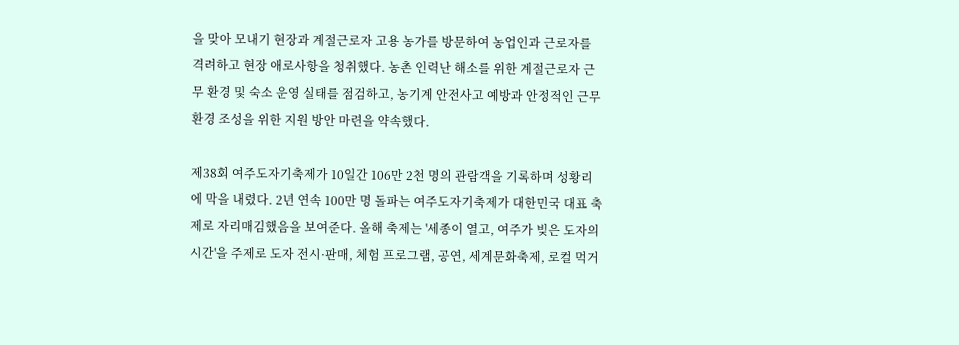을 맞아 모내기 현장과 계절근로자 고용 농가를 방문하여 농업인과 근로자를 격려하고 현장 애로사항을 청취했다. 농촌 인력난 해소를 위한 계절근로자 근무 환경 및 숙소 운영 실태를 점검하고, 농기계 안전사고 예방과 안정적인 근무 환경 조성을 위한 지원 방안 마련을 약속했다.

제38회 여주도자기축제가 10일간 106만 2천 명의 관람객을 기록하며 성황리에 막을 내렸다. 2년 연속 100만 명 돌파는 여주도자기축제가 대한민국 대표 축제로 자리매김했음을 보여준다. 올해 축제는 '세종이 열고, 여주가 빚은 도자의 시간'을 주제로 도자 전시·판매, 체험 프로그램, 공연, 세계문화축제, 로컬 먹거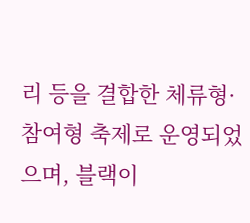리 등을 결합한 체류형·참여형 축제로 운영되었으며, 블랙이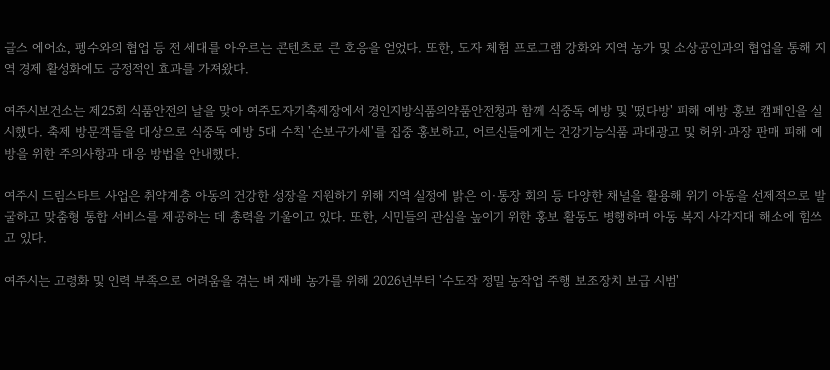글스 에어쇼, 펭수와의 협업 등 전 세대를 아우르는 콘텐츠로 큰 호응을 얻었다. 또한, 도자 체험 프로그램 강화와 지역 농가 및 소상공인과의 협업을 통해 지역 경제 활성화에도 긍정적인 효과를 가져왔다.

여주시보건소는 제25회 식품안전의 날을 맞아 여주도자기축제장에서 경인지방식품의약품안전청과 함께 식중독 예방 및 '떴다방' 피해 예방 홍보 캠페인을 실시했다. 축제 방문객들을 대상으로 식중독 예방 5대 수칙 '손보구가세'를 집중 홍보하고, 어르신들에게는 건강기능식품 과대광고 및 허위·과장 판매 피해 예방을 위한 주의사항과 대응 방법을 안내했다.

여주시 드림스타트 사업은 취약계층 아동의 건강한 성장을 지원하기 위해 지역 실정에 밝은 이·통장 회의 등 다양한 채널을 활용해 위기 아동을 선제적으로 발굴하고 맞춤형 통합 서비스를 제공하는 데 총력을 기울이고 있다. 또한, 시민들의 관심을 높이기 위한 홍보 활동도 병행하며 아동 복지 사각지대 해소에 힘쓰고 있다.

여주시는 고령화 및 인력 부족으로 어려움을 겪는 벼 재배 농가를 위해 2026년부터 '수도작 정밀 농작업 주행 보조장치 보급 시범'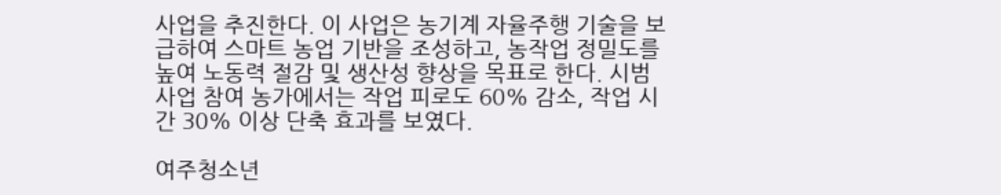사업을 추진한다. 이 사업은 농기계 자율주행 기술을 보급하여 스마트 농업 기반을 조성하고, 농작업 정밀도를 높여 노동력 절감 및 생산성 향상을 목표로 한다. 시범 사업 참여 농가에서는 작업 피로도 60% 감소, 작업 시간 30% 이상 단축 효과를 보였다.

여주청소년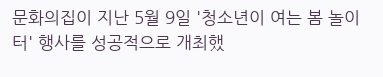문화의집이 지난 5월 9일 '청소년이 여는 봄 놀이터' 행사를 성공적으로 개최했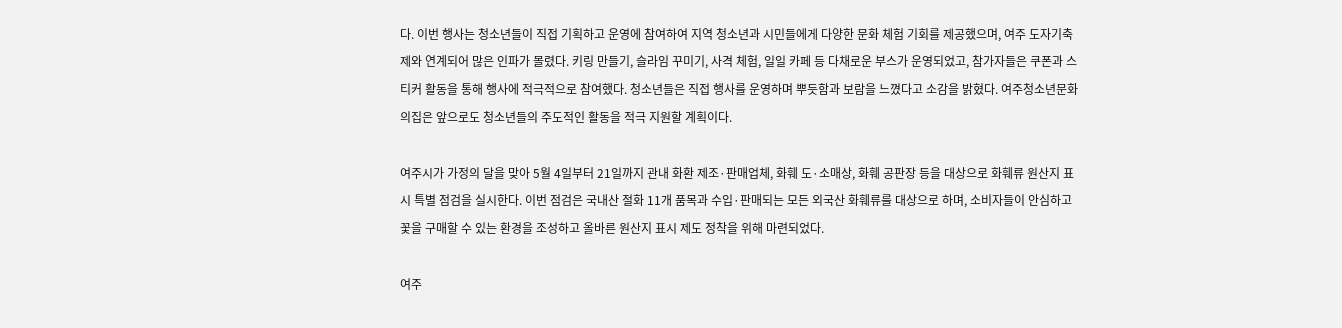다. 이번 행사는 청소년들이 직접 기획하고 운영에 참여하여 지역 청소년과 시민들에게 다양한 문화 체험 기회를 제공했으며, 여주 도자기축제와 연계되어 많은 인파가 몰렸다. 키링 만들기, 슬라임 꾸미기, 사격 체험, 일일 카페 등 다채로운 부스가 운영되었고, 참가자들은 쿠폰과 스티커 활동을 통해 행사에 적극적으로 참여했다. 청소년들은 직접 행사를 운영하며 뿌듯함과 보람을 느꼈다고 소감을 밝혔다. 여주청소년문화의집은 앞으로도 청소년들의 주도적인 활동을 적극 지원할 계획이다.

여주시가 가정의 달을 맞아 5월 4일부터 21일까지 관내 화환 제조·판매업체, 화훼 도·소매상, 화훼 공판장 등을 대상으로 화훼류 원산지 표시 특별 점검을 실시한다. 이번 점검은 국내산 절화 11개 품목과 수입·판매되는 모든 외국산 화훼류를 대상으로 하며, 소비자들이 안심하고 꽃을 구매할 수 있는 환경을 조성하고 올바른 원산지 표시 제도 정착을 위해 마련되었다.

여주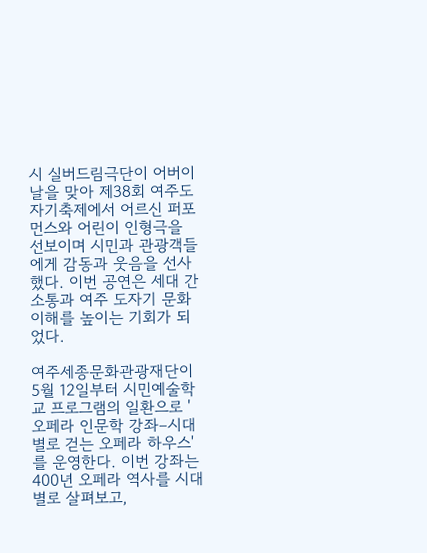시 실버드림극단이 어버이날을 맞아 제38회 여주도자기축제에서 어르신 퍼포먼스와 어린이 인형극을 선보이며 시민과 관광객들에게 감동과 웃음을 선사했다. 이번 공연은 세대 간 소통과 여주 도자기 문화 이해를 높이는 기회가 되었다.

여주세종문화관광재단이 5월 12일부터 시민예술학교 프로그램의 일환으로 '오페라 인문학 강좌–시대별로 걷는 오페라 하우스'를 운영한다. 이번 강좌는 400년 오페라 역사를 시대별로 살펴보고,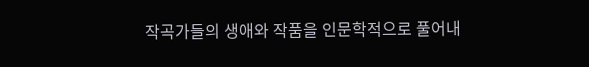작곡가들의 생애와 작품을 인문학적으로 풀어내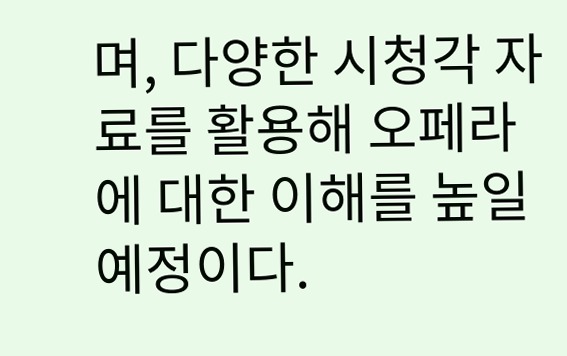며, 다양한 시청각 자료를 활용해 오페라에 대한 이해를 높일 예정이다.